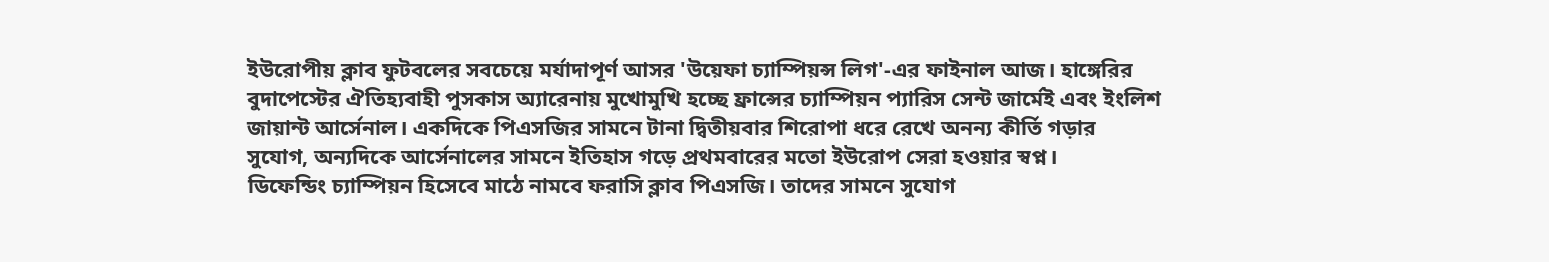ইউরোপীয় ক্লাব ফুটবলের সবচেয়ে মর্যাদাপূর্ণ আসর 'উয়েফা চ্যাম্পিয়ন্স লিগ'-এর ফাইনাল আজ। হাঙ্গেরির বুদাপেস্টের ঐতিহ্যবাহী পুসকাস অ্যারেনায় মুখোমুখি হচ্ছে ফ্রান্সের চ্যাম্পিয়ন প্যারিস সেন্ট জার্মেই এবং ইংলিশ জায়ান্ট আর্সেনাল। একদিকে পিএসজির সামনে টানা দ্বিতীয়বার শিরোপা ধরে রেখে অনন্য কীর্তি গড়ার সুযোগ, অন্যদিকে আর্সেনালের সামনে ইতিহাস গড়ে প্রথমবারের মতো ইউরোপ সেরা হওয়ার স্বপ্ন।
ডিফেন্ডিং চ্যাম্পিয়ন হিসেবে মাঠে নামবে ফরাসি ক্লাব পিএসজি। তাদের সামনে সুযোগ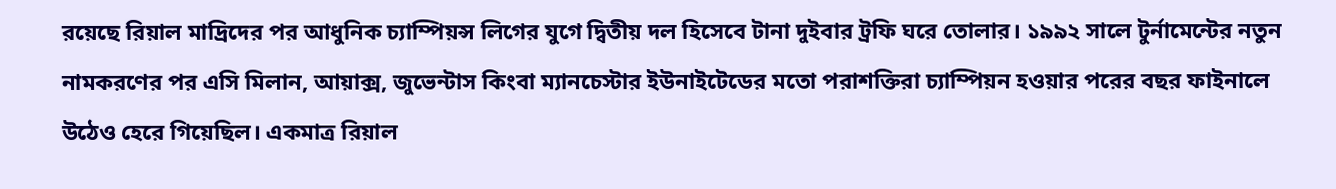রয়েছে রিয়াল মাদ্রিদের পর আধুনিক চ্যাম্পিয়ন্স লিগের যুগে দ্বিতীয় দল হিসেবে টানা দুইবার ট্রফি ঘরে তোলার। ১৯৯২ সালে টুর্নামেন্টের নতুন নামকরণের পর এসি মিলান, আয়াক্স, জুভেন্টাস কিংবা ম্যানচেস্টার ইউনাইটেডের মতো পরাশক্তিরা চ্যাম্পিয়ন হওয়ার পরের বছর ফাইনালে উঠেও হেরে গিয়েছিল। একমাত্র রিয়াল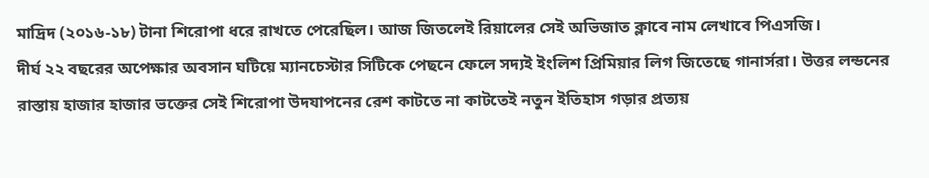মাদ্রিদ (২০১৬-১৮) টানা শিরোপা ধরে রাখতে পেরেছিল। আজ জিতলেই রিয়ালের সেই অভিজাত ক্লাবে নাম লেখাবে পিএসজি।
দীর্ঘ ২২ বছরের অপেক্ষার অবসান ঘটিয়ে ম্যানচেস্টার সিটিকে পেছনে ফেলে সদ্যই ইংলিশ প্রিমিয়ার লিগ জিতেছে গানার্সরা। উত্তর লন্ডনের রাস্তায় হাজার হাজার ভক্তের সেই শিরোপা উদযাপনের রেশ কাটতে না কাটতেই নতুন ইতিহাস গড়ার প্রত্যয়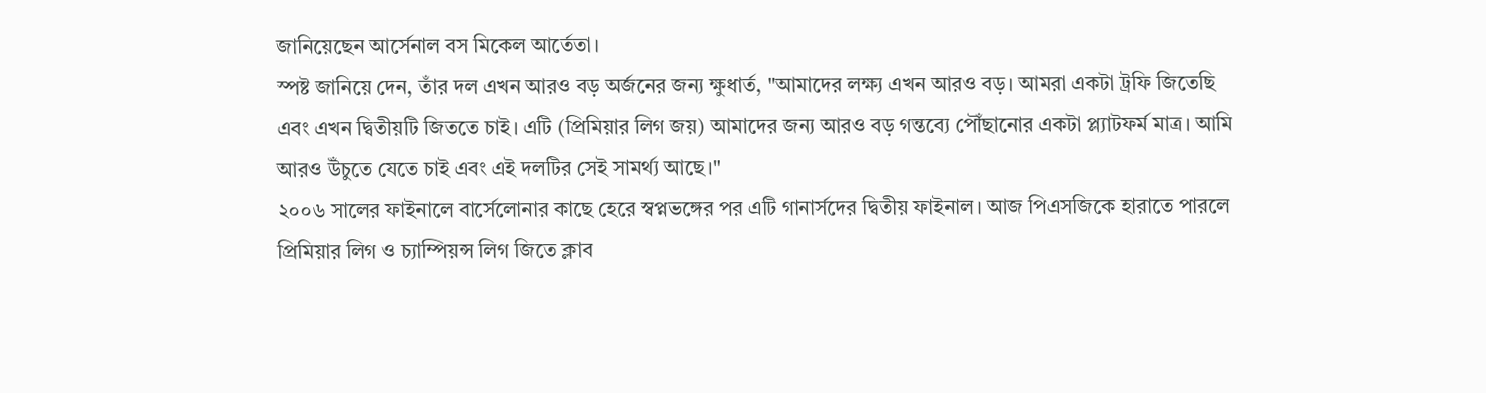জানিয়েছেন আর্সেনাল বস মিকেল আর্তেতা।
স্পষ্ট জানিয়ে দেন, তাঁর দল এখন আরও বড় অর্জনের জন্য ক্ষুধার্ত, "আমাদের লক্ষ্য এখন আরও বড়। আমরা একটা ট্রফি জিতেছি এবং এখন দ্বিতীয়টি জিততে চাই। এটি (প্রিমিয়ার লিগ জয়) আমাদের জন্য আরও বড় গন্তব্যে পৌঁছানোর একটা প্ল্যাটফর্ম মাত্র। আমি আরও উঁচুতে যেতে চাই এবং এই দলটির সেই সামর্থ্য আছে।"
২০০৬ সালের ফাইনালে বার্সেলোনার কাছে হেরে স্বপ্নভঙ্গের পর এটি গানার্সদের দ্বিতীয় ফাইনাল। আজ পিএসজিকে হারাতে পারলে প্রিমিয়ার লিগ ও চ্যাম্পিয়ন্স লিগ জিতে ক্লাব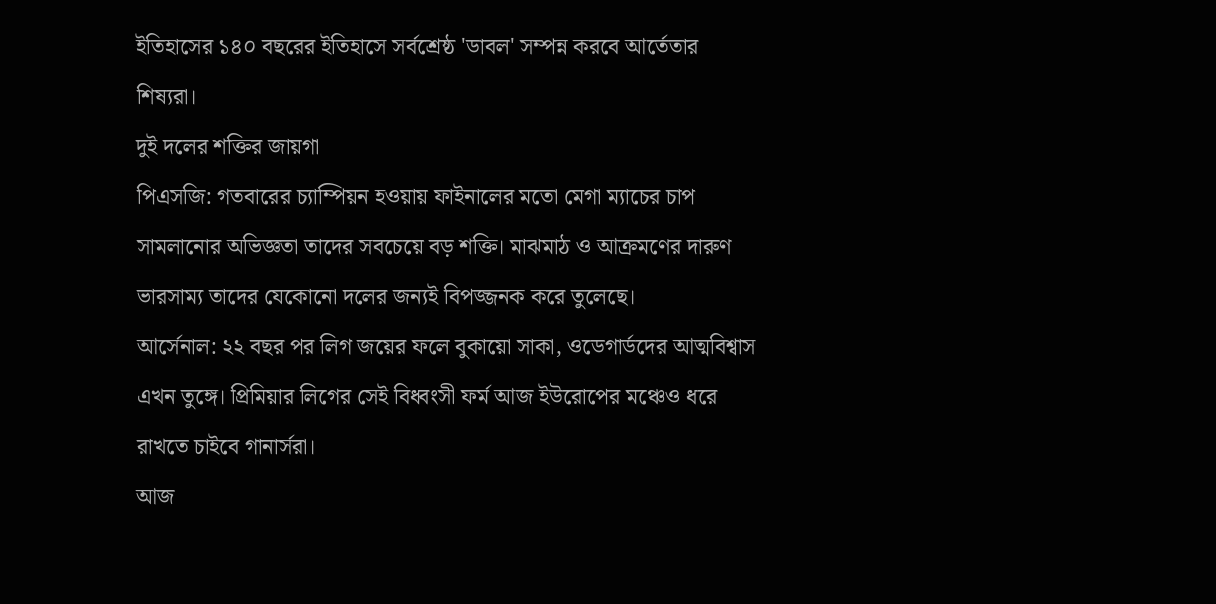ইতিহাসের ১৪০ বছরের ইতিহাসে সর্বশ্রেষ্ঠ 'ডাবল' সম্পন্ন করবে আর্তেতার শিষ্যরা।
দুই দলের শক্তির জায়গা
পিএসজি: গতবারের চ্যাম্পিয়ন হওয়ায় ফাইনালের মতো মেগা ম্যাচের চাপ সামলানোর অভিজ্ঞতা তাদের সবচেয়ে বড় শক্তি। মাঝমাঠ ও আক্রমণের দারুণ ভারসাম্য তাদের যেকোনো দলের জন্যই বিপজ্জনক করে তুলেছে।
আর্সেনাল: ২২ বছর পর লিগ জয়ের ফলে বুকায়ো সাকা, ওডেগার্ডদের আত্মবিশ্বাস এখন তুঙ্গে। প্রিমিয়ার লিগের সেই বিধ্বংসী ফর্ম আজ ইউরোপের মঞ্চেও ধরে রাখতে চাইবে গানার্সরা।
আজ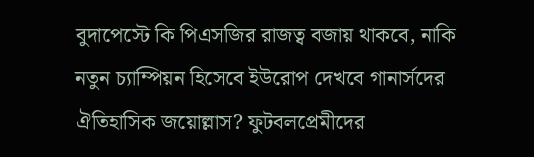বুদাপেস্টে কি পিএসজির রাজত্ব বজায় থাকবে, নাকি নতুন চ্যাম্পিয়ন হিসেবে ইউরোপ দেখবে গানার্সদের ঐতিহাসিক জয়োল্লাস? ফুটবলপ্রেমীদের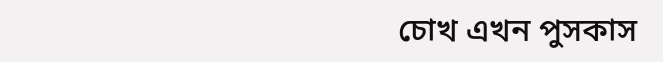চোখ এখন পুসকাস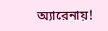অ্যারেনায়!